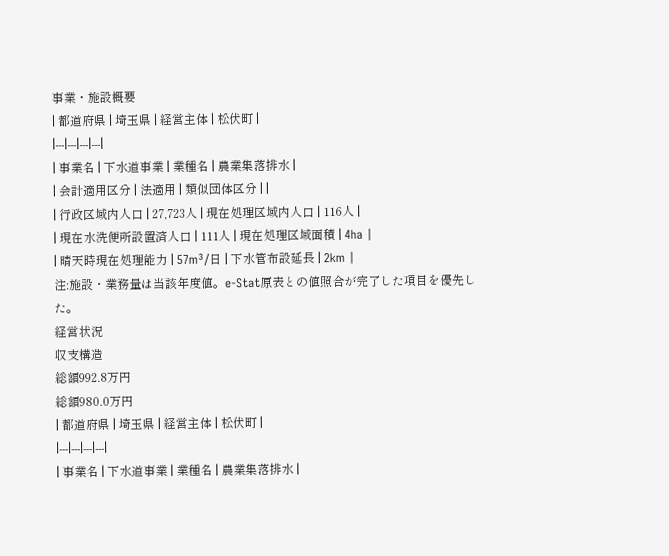事業・施設概要
| 都道府県 | 埼玉県 | 経営主体 | 松伏町 |
|---|---|---|---|
| 事業名 | 下水道事業 | 業種名 | 農業集落排水 |
| 会計適用区分 | 法適用 | 類似団体区分 | |
| 行政区域内人口 | 27,723人 | 現在処理区域内人口 | 116人 |
| 現在水洗便所設置済人口 | 111人 | 現在処理区域面積 | 4ha |
| 晴天時現在処理能力 | 57m³/日 | 下水管布設延長 | 2km |
注:施設・業務量は当該年度値。e-Stat原表との値照合が完了した項目を優先した。
経営状況
収支構造
総額992.8万円
総額980.0万円
| 都道府県 | 埼玉県 | 経営主体 | 松伏町 |
|---|---|---|---|
| 事業名 | 下水道事業 | 業種名 | 農業集落排水 |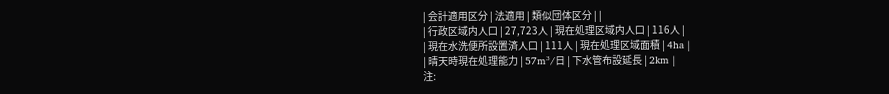| 会計適用区分 | 法適用 | 類似団体区分 | |
| 行政区域内人口 | 27,723人 | 現在処理区域内人口 | 116人 |
| 現在水洗便所設置済人口 | 111人 | 現在処理区域面積 | 4ha |
| 晴天時現在処理能力 | 57m³/日 | 下水管布設延長 | 2km |
注: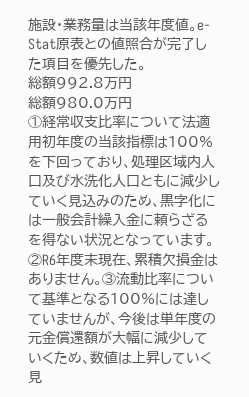施設・業務量は当該年度値。e-Stat原表との値照合が完了した項目を優先した。
総額992.8万円
総額980.0万円
①経常収支比率について法適用初年度の当該指標は100%を下回っており、処理区域内人口及び水洗化人口ともに減少していく見込みのため、黒字化には一般会計繰入金に頼らざるを得ない状況となっています。②R6年度末現在、累積欠損金はありません。③流動比率について基準となる100%には達していませんが、今後は単年度の元金償還額が大幅に減少していくため、数値は上昇していく見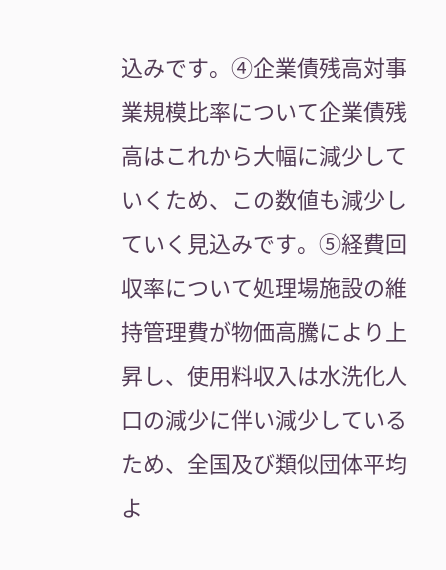込みです。④企業債残高対事業規模比率について企業債残高はこれから大幅に減少していくため、この数値も減少していく見込みです。⑤経費回収率について処理場施設の維持管理費が物価高騰により上昇し、使用料収入は水洗化人口の減少に伴い減少しているため、全国及び類似団体平均よ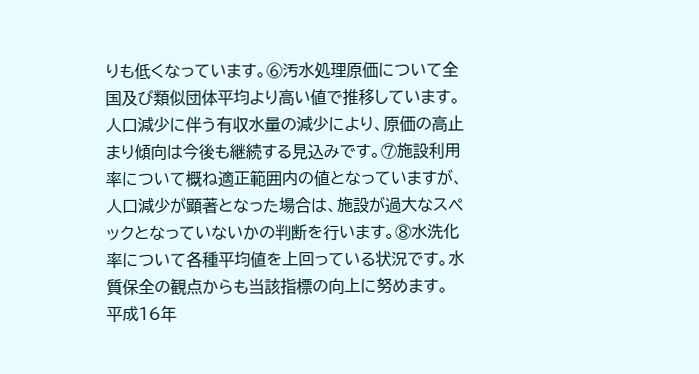りも低くなっています。⑥汚水処理原価について全国及び類似団体平均より高い値で推移しています。人口減少に伴う有収水量の減少により、原価の高止まり傾向は今後も継続する見込みです。⑦施設利用率について概ね適正範囲内の値となっていますが、人口減少が顕著となった場合は、施設が過大なスペックとなっていないかの判断を行います。⑧水洗化率について各種平均値を上回っている状況です。水質保全の観点からも当該指標の向上に努めます。
平成16年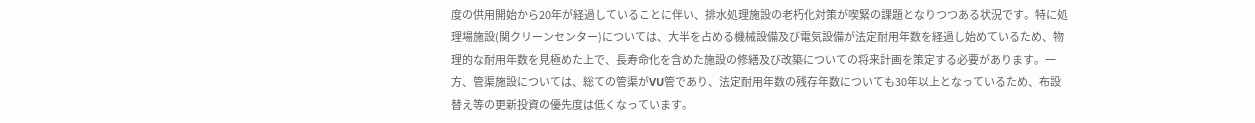度の供用開始から20年が経過していることに伴い、排水処理施設の老朽化対策が喫緊の課題となりつつある状況です。特に処理場施設(関クリーンセンター)については、大半を占める機械設備及び電気設備が法定耐用年数を経過し始めているため、物理的な耐用年数を見極めた上で、長寿命化を含めた施設の修繕及び改築についての将来計画を策定する必要があります。一方、管渠施設については、総ての管渠がVU管であり、法定耐用年数の残存年数についても30年以上となっているため、布設替え等の更新投資の優先度は低くなっています。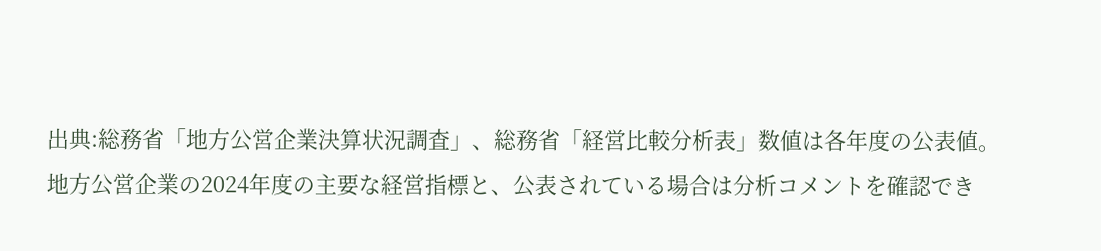出典:総務省「地方公営企業決算状況調査」、総務省「経営比較分析表」数値は各年度の公表値。
地方公営企業の2024年度の主要な経営指標と、公表されている場合は分析コメントを確認でき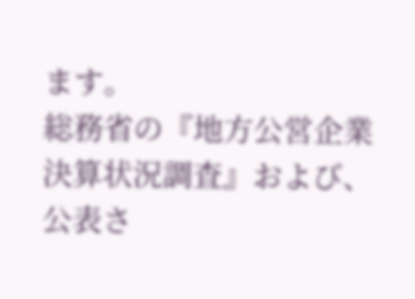ます。
総務省の『地方公営企業決算状況調査』および、公表さ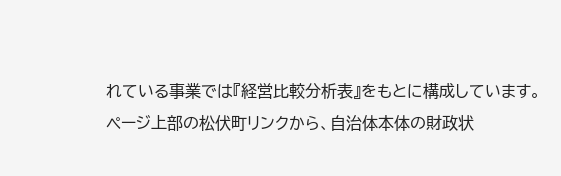れている事業では『経営比較分析表』をもとに構成しています。
ページ上部の松伏町リンクから、自治体本体の財政状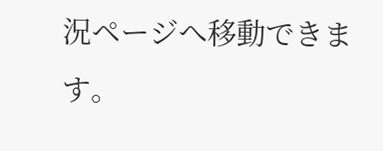況ページへ移動できます。